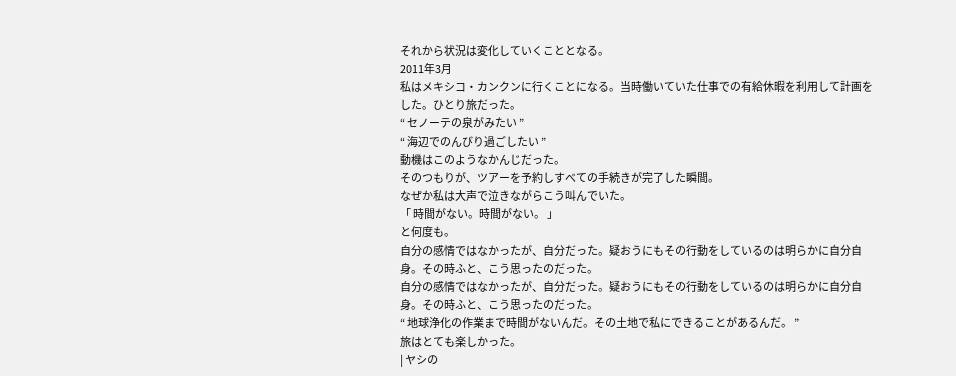それから状況は変化していくこととなる。
2011年3月
私はメキシコ・カンクンに行くことになる。当時働いていた仕事での有給休暇を利用して計画をした。ひとり旅だった。
“ セノーテの泉がみたい ”
“ 海辺でのんびり過ごしたい ”
動機はこのようなかんじだった。
そのつもりが、ツアーを予約しすべての手続きが完了した瞬間。
なぜか私は大声で泣きながらこう叫んでいた。
「 時間がない。時間がない。 」
と何度も。
自分の感情ではなかったが、自分だった。疑おうにもその行動をしているのは明らかに自分自身。その時ふと、こう思ったのだった。
自分の感情ではなかったが、自分だった。疑おうにもその行動をしているのは明らかに自分自身。その時ふと、こう思ったのだった。
“ 地球浄化の作業まで時間がないんだ。その土地で私にできることがあるんだ。 ”
旅はとても楽しかった。
| ヤシの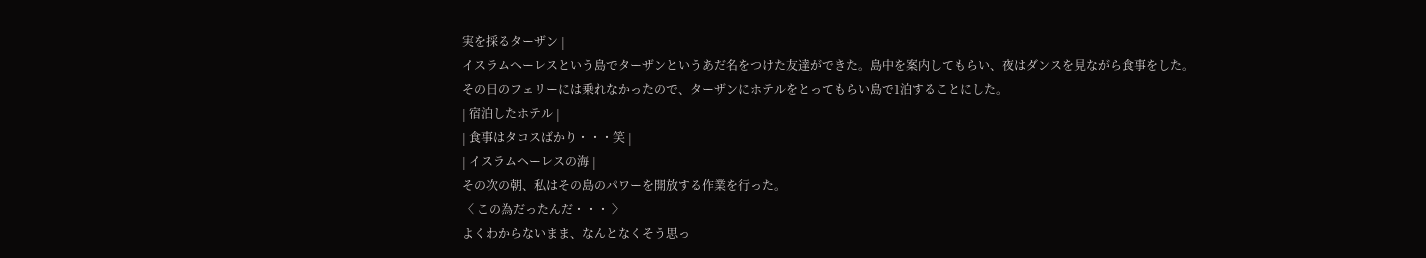実を採るターザン |
イスラムヘーレスという島でターザンというあだ名をつけた友達ができた。島中を案内してもらい、夜はダンスを見ながら食事をした。
その日のフェリーには乗れなかったので、ターザンにホテルをとってもらい島で1泊することにした。
| 宿泊したホテル |
| 食事はタコスばかり・・・笑 |
| イスラムヘーレスの海 |
その次の朝、私はその島のパワーを開放する作業を行った。
〈 この為だったんだ・・・ 〉
よくわからないまま、なんとなくそう思っ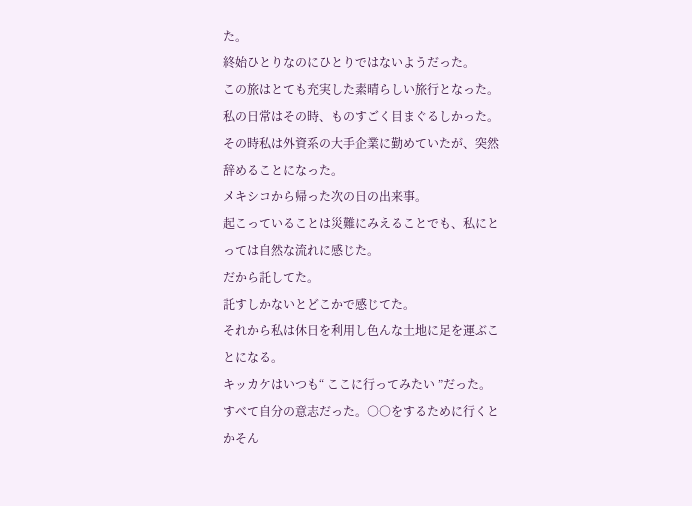た。
終始ひとりなのにひとりではないようだった。
この旅はとても充実した素晴らしい旅行となった。
私の日常はその時、ものすごく目まぐるしかった。
その時私は外資系の大手企業に勤めていたが、突然辞めることになった。
メキシコから帰った次の日の出来事。
起こっていることは災難にみえることでも、私にとっては自然な流れに感じた。
だから託してた。
託すしかないとどこかで感じてた。
それから私は休日を利用し色んな土地に足を運ぶことになる。
キッカケはいつも“ ここに行ってみたい ”だった。
すべて自分の意志だった。○○をするために行くとかそん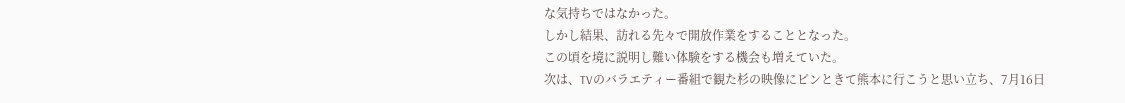な気持ちではなかった。
しかし結果、訪れる先々で開放作業をすることとなった。
この頃を境に説明し難い体験をする機会も増えていた。
次は、TVのバラエティー番組で観た杉の映像にピンときて熊本に行こうと思い立ち、7月16日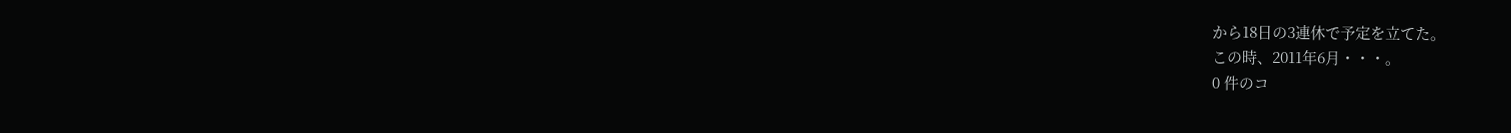から18日の3連休で予定を立てた。
この時、2011年6月・・・。
0 件のコ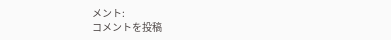メント:
コメントを投稿